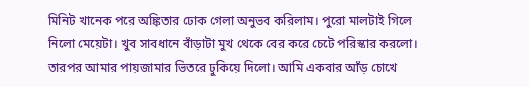মিনিট খানেক পরে অঙ্কিতার ঢোক গেলা অনুভব করিলাম। পুরো মালটাই গিলে নিলো মেয়েটা। খুব সাবধানে বাঁড়াটা মুখ থেকে বের করে চেটে পরিস্কার করলো। তারপর আমার পায়জামার ভিতরে ঢুকিয়ে দিলো। আমি একবার আঁড় চোখে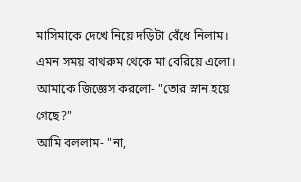মাসিমাকে দেখে নিয়ে দড়িটা বেঁধে নিলাম।
এমন সময় বাথরুম থেকে মা বেরিয়ে এলো। আমাকে জিজ্ঞেস করলো- "তোর স্নান হয়ে গেছে?"
আমি বললাম- "না,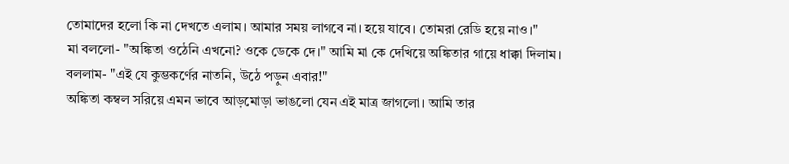তোমাদের হলো কি না দেখতে এলাম। আমার সময় লাগবে না। হয়ে যাবে। তোমরা রেডি হয়ে নাও।"
মা বললো- "অঙ্কিতা ওঠেনি এখনো? ওকে ডেকে দে।" আমি মা কে দেখিয়ে অঙ্কিতার গায়ে ধাক্কা দিলাম। বললাম- "এই যে কুম্ভকর্ণের নাতনি, উঠে পড়ুন এবার!"
অঙ্কিতা কম্বল সরিয়ে এমন ভাবে আড়মোড়া ভাঙলো যেন এই মাত্র জাগলো। আমি তার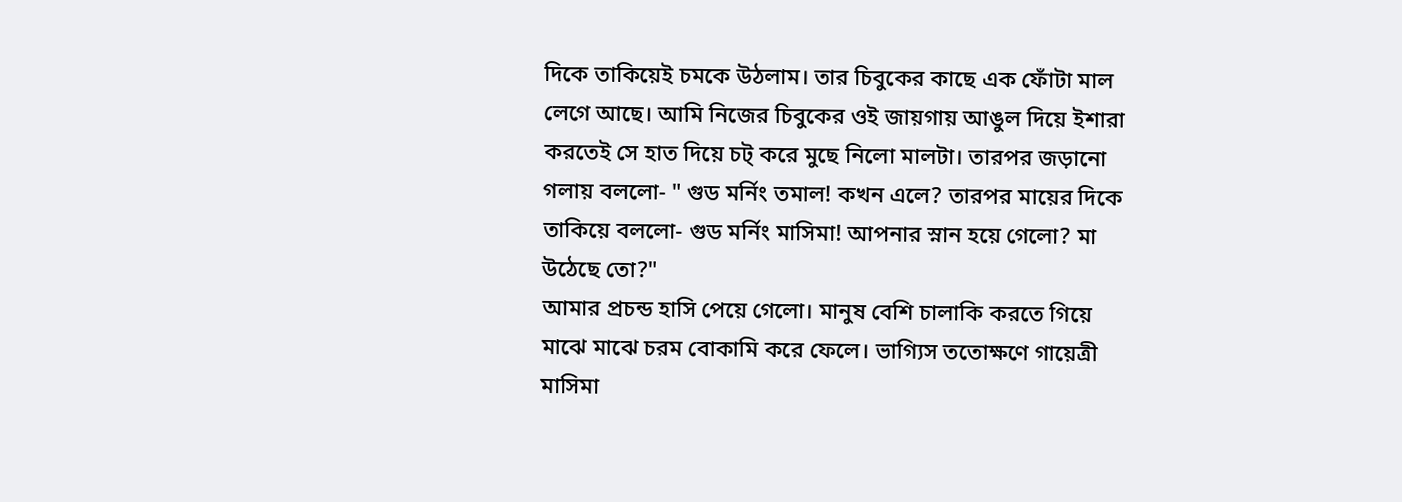দিকে তাকিয়েই চমকে উঠলাম। তার চিবুকের কাছে এক ফোঁটা মাল লেগে আছে। আমি নিজের চিবুকের ওই জায়গায় আঙুল দিয়ে ইশারা করতেই সে হাত দিয়ে চট্ করে মুছে নিলো মালটা। তারপর জড়ানো গলায় বললো- " গুড মর্নিং তমাল! কখন এলে? তারপর মায়ের দিকে তাকিয়ে বললো- গুড মর্নিং মাসিমা! আপনার স্নান হয়ে গেলো? মা উঠেছে তো?"
আমার প্রচন্ড হাসি পেয়ে গেলো। মানুষ বেশি চালাকি করতে গিয়ে মাঝে মাঝে চরম বোকামি করে ফেলে। ভাগ্যিস ততোক্ষণে গায়েত্রী মাসিমা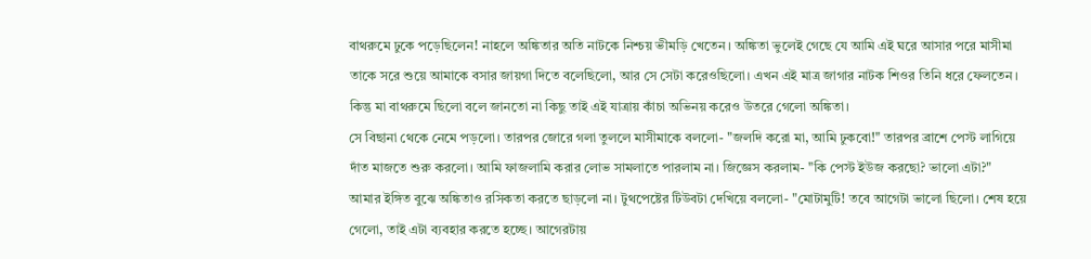বাথরুমে ঢুকে পড়েছিলেন! নাহলে অঙ্কিতার অতি নাটকে নিশ্চয় ভীমড়ি খেতেন। অঙ্কিতা ভুলেই গেছে যে আমি এই ঘরে আসার পরে মাসীমা তাকে সরে শুয়ে আমাকে বসার জায়গা দিতে বলেছিলো, আর সে সেটা করেওছিলো। এখন এই মাত্র জাগার নাটক শিওর তিনি ধরে ফেলতেন। কিন্তু মা বাথরুমে ছিলো বলে জানতো না কিছু তাই এই যাত্রায় কাঁচা অভিনয় করেও উতরে গেলো অঙ্কিতা।
সে বিছানা থেকে নেমে পড়লো। তারপর জোরে গলা তুললে মাসীমাকে বললো- "জলদি করো মা, আমি ঢুকবো!" তারপর ব্রাশে পেস্ট লাগিয়ে দাঁত মাজতে শুরু করলো। আমি ফাজলামি করার লোভ সামলাতে পারলাম না। জিজ্ঞেস করলাম- "কি পেস্ট ইউজ করছো? ভালো এটা?"
আমার ইঙ্গিত বুঝে অঙ্কিতাও রসিকতা করতে ছাড়লো না। টুথপেষ্টের টিউবটা দেখিয়ে বললো- "মোটামুটি! তবে আগেটা ভালো ছিলো। শেষ হয়ে গেলো, তাই এটা ব্যবহার করতে হচ্ছে। আগেরটায়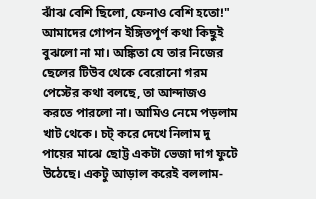ঝাঁঝ বেশি ছিলো, ফেনাও বেশি হতো!"
আমাদের গোপন ইঙ্গিতপূর্ণ কথা কিছুই বুঝলো না মা। অঙ্কিতা যে তার নিজের ছেলের টিউব থেকে বেরোনো গরম পেস্টের কথা বলছে, তা আন্দাজও করতে পারলো না। আমিও নেমে পড়লাম খাট থেকে। চট্ করে দেখে নিলাম দু পায়ের মাঝে ছোট্ট একটা ভেজা দাগ ফুটে উঠেছে। একটু আড়াল করেই বললাম-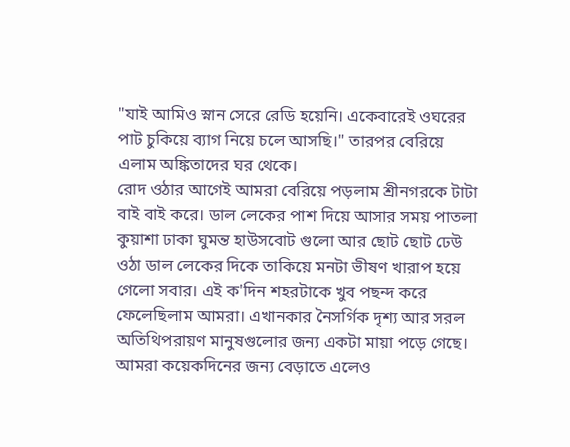"যাই আমিও স্নান সেরে রেডি হয়েনি। একেবারেই ওঘরের পাট চুকিয়ে ব্যাগ নিয়ে চলে আসছি।" তারপর বেরিয়ে এলাম অঙ্কিতাদের ঘর থেকে।
রোদ ওঠার আগেই আমরা বেরিয়ে পড়লাম শ্রীনগরকে টাটা বাই বাই করে। ডাল লেকের পাশ দিয়ে আসার সময় পাতলা কুয়াশা ঢাকা ঘুমন্ত হাউসবোট গুলো আর ছোট ছোট ঢেউ ওঠা ডাল লেকের দিকে তাকিয়ে মনটা ভীষণ খারাপ হয়ে গেলো সবার। এই ক'দিন শহরটাকে খুব পছন্দ করে ফেলেছিলাম আমরা। এখানকার নৈসর্গিক দৃশ্য আর সরল অতিথিপরায়ণ মানুষগুলোর জন্য একটা মায়া পড়ে গেছে। আমরা কয়েকদিনের জন্য বেড়াতে এলেও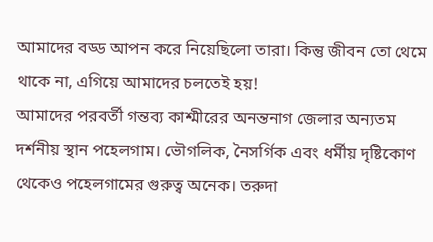আমাদের বড্ড আপন করে নিয়েছিলো তারা। কিন্তু জীবন তো থেমে থাকে না, এগিয়ে আমাদের চলতেই হয়!
আমাদের পরবর্তী গন্তব্য কাশ্মীরের অনন্তনাগ জেলার অন্যতম দর্শনীয় স্থান পহেলগাম। ভৌগলিক, নৈসর্গিক এবং ধর্মীয় দৃষ্টিকোণ থেকেও পহেলগামের গুরুত্ব অনেক। তরুদা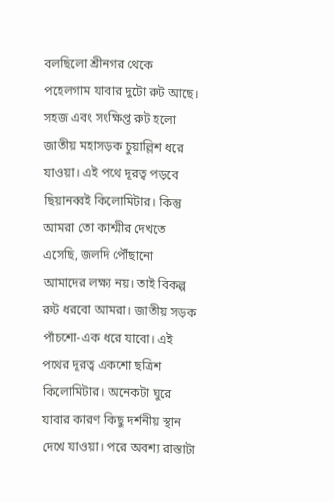বলছিলো শ্রীনগর থেকে পহেলগাম যাবার দুটো রুট আছে। সহজ এবং সংক্ষিপ্ত রুট হলো জাতীয় মহাসড়ক চুয়াল্লিশ ধরে যাওয়া। এই পথে দূরত্ব পড়বে ছিয়ানব্বই কিলোমিটার। কিন্তু আমরা তো কাশ্মীর দেখতে এসেছি, জলদি পৌঁছানো আমাদের লক্ষ্য নয়। তাই বিকল্প রুট ধরবো আমরা। জাতীয় সড়ক পাঁচশো-এক ধরে যাবো। এই পথের দূরত্ব একশো ছত্রিশ কিলোমিটার। অনেকটা ঘুরে যাবার কারণ কিছু দর্শনীয় স্থান দেখে যাওয়া। পরে অবশ্য রাস্তাটা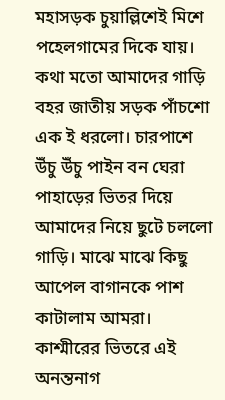মহাসড়ক চুয়াল্লিশেই মিশে পহেলগামের দিকে যায়।
কথা মতো আমাদের গাড়ি বহর জাতীয় সড়ক পাঁচশো এক ই ধরলো। চারপাশে উঁচু উঁচু পাইন বন ঘেরা পাহাড়ের ভিতর দিয়ে আমাদের নিয়ে ছুটে চললো গাড়ি। মাঝে মাঝে কিছু আপেল বাগানকে পাশ কাটালাম আমরা। কাশ্মীরের ভিতরে এই অনন্তনাগ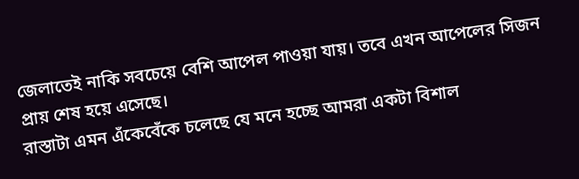জেলাতেই নাকি সবচেয়ে বেশি আপেল পাওয়া যায়। তবে এখন আপেলের সিজন প্রায় শেষ হয়ে এসেছে।
রাস্তাটা এমন এঁকেবেঁকে চলেছে যে মনে হচ্ছে আমরা একটা বিশাল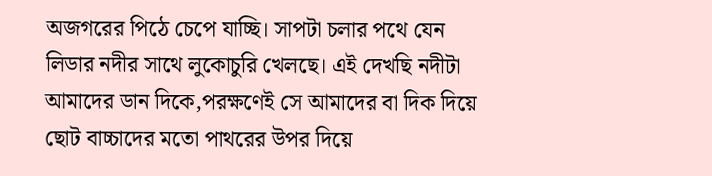অজগরের পিঠে চেপে যাচ্ছি। সাপটা চলার পথে যেন লিডার নদীর সাথে লুকোচুরি খেলছে। এই দেখছি নদীটা আমাদের ডান দিকে,পরক্ষণেই সে আমাদের বা দিক দিয়ে ছোট বাচ্চাদের মতো পাথরের উপর দিয়ে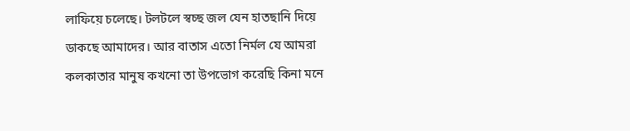লাফিয়ে চলেছে। টলটলে স্বচ্ছ জল যেন হাতছানি দিয়ে ডাকছে আমাদের। আর বাতাস এতো নির্মল যে আমরা কলকাতার মানুষ কখনো তা উপভোগ করেছি কিনা মনে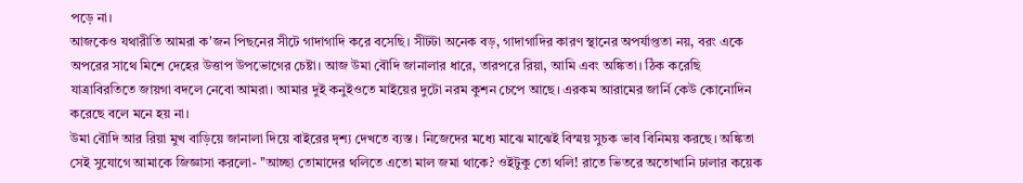পড়ে না।
আজকেও যথারীতি আমরা ক'জন পিছনের সীটে গাদাগাদি করে বসেছি। সীটটা অনেক বড়, গাদাগাদির কারণ স্থানের অপর্যাপ্ততা নয়, বরং একে অপরের সাথে মিশে দেহের উত্তাপ উপভোগের চেষ্টা। আজ উমা বৌদি জানালার ধারে, তারপরে রিয়া, আমি এবং অঙ্কিতা। ঠিক করেছি যাত্রাবিরতিতে জায়গা বদলে নেবো আমরা। আমার দুই কনুইওতে মাইয়ের দুটো নরম কুশন চেপে আছে। এরকম আরামের জার্নি কেউ কোনোদিন করেছে বলে মনে হয় না।
উমা বৌদি আর রিয়া মুখ বাড়িয়ে জানালা দিয়ে বাইরের দৃশ্য দেখতে ব্যস্ত। নিজেদের মধ্যে মাঝে মাঝেই বিস্ময় সুচক ভাব বিনিময় করছে। অঙ্কিতা সেই সুযোগে আমাকে জিজ্ঞাসা করলো- "আচ্ছা তোমাদের থলিতে এতো মাল জমা থাকে? ওইটুকু তো থলি! রাতে ভিতরে অতোখানি ঢালার কয়েক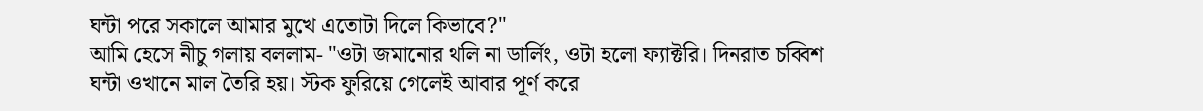ঘন্টা পরে সকালে আমার মুখে এতোটা দিলে কিভাবে?"
আমি হেসে নীচু গলায় বললাম- "ওটা জমানোর থলি না ডার্লিং, ওটা হলো ফ্যাক্টরি। দিনরাত চব্বিশ ঘন্টা ওখানে মাল তৈরি হয়। স্টক ফুরিয়ে গেলেই আবার পূর্ণ করে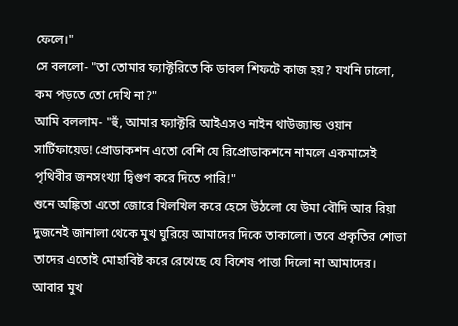ফেলে।"
সে বললো- "তা তোমার ফ্যাক্টরিতে কি ডাবল শিফটে কাজ হয়? যখনি ঢালো, কম পড়তে তো দেখি না?"
আমি বললাম- "হুঁ, আমার ফ্যাক্টরি আইএসও নাইন থাউজ্যান্ড ওয়ান সার্টিফায়েড! প্রোডাকশন এতো বেশি যে রিপ্রোডাকশনে নামলে একমাসেই পৃথিবীর জনসংখ্যা দ্বিগুণ করে দিতে পারি!"
শুনে অঙ্কিতা এতো জোরে খিলখিল করে হেসে উঠলো যে উমা বৌদি আর রিয়া দুজনেই জানালা থেকে মুখ ঘুরিয়ে আমাদের দিকে তাকালো। তবে প্রকৃতির শোভা তাদের এতোই মোহাবিষ্ট করে রেখেছে যে বিশেষ পাত্তা দিলো না আমাদের। আবার মুখ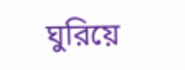ঘুরিয়ে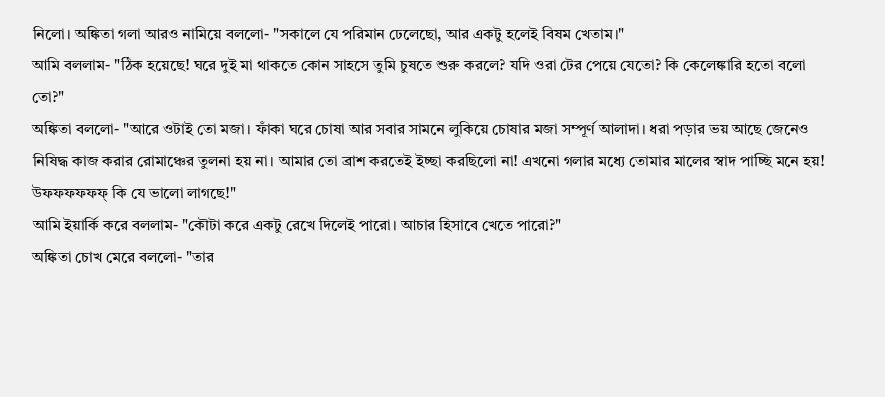নিলো। অঙ্কিতা গলা আরও নামিয়ে বললো- "সকালে যে পরিমান ঢেলেছো, আর একটু হলেই বিষম খেতাম।"
আমি বললাম- "ঠিক হয়েছে! ঘরে দুই মা থাকতে কোন সাহসে তুমি চুষতে শুরু করলে? যদি ওরা টের পেয়ে যেতো? কি কেলেঙ্কারি হতো বলো তো?"
অঙ্কিতা বললো- "আরে ওটাই তো মজা। ফাঁকা ঘরে চোষা আর সবার সামনে লুকিয়ে চোষার মজা সম্পূর্ণ আলাদা। ধরা পড়ার ভয় আছে জেনেও নিষিদ্ধ কাজ করার রোমাঞ্চের তুলনা হয় না। আমার তো ব্রাশ করতেই ইচ্ছা করছিলো না! এখনো গলার মধ্যে তোমার মালের স্বাদ পাচ্ছি মনে হয়! উফফফফফফ্ কি যে ভালো লাগছে!"
আমি ইয়ার্কি করে বললাম- "কৌটা করে একটু রেখে দিলেই পারো। আচার হিসাবে খেতে পারো?"
অঙ্কিতা চোখ মেরে বললো- "তার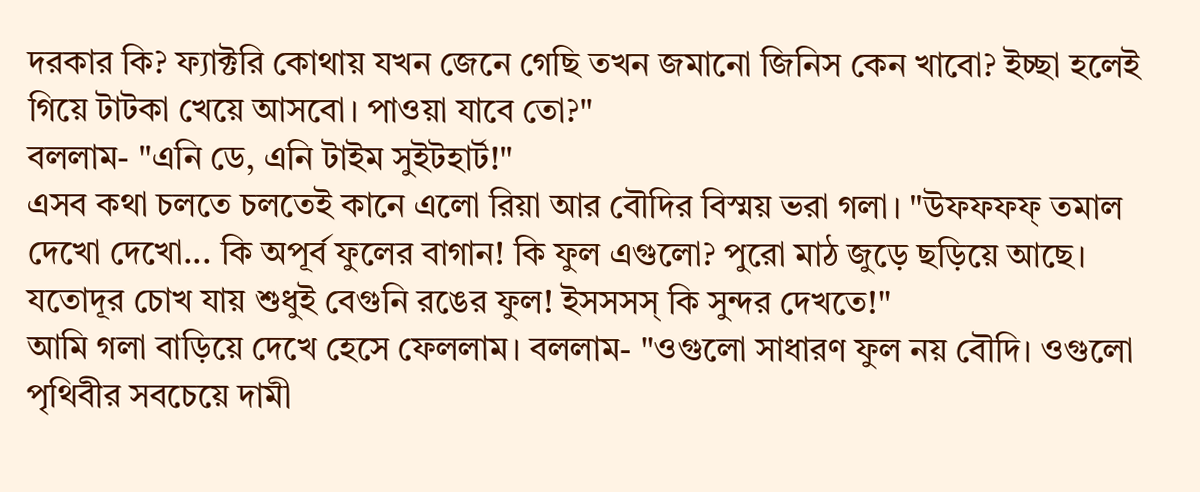দরকার কি? ফ্যাক্টরি কোথায় যখন জেনে গেছি তখন জমানো জিনিস কেন খাবো? ইচ্ছা হলেই গিয়ে টাটকা খেয়ে আসবো। পাওয়া যাবে তো?"
বললাম- "এনি ডে, এনি টাইম সুইটহার্ট!"
এসব কথা চলতে চলতেই কানে এলো রিয়া আর বৌদির বিস্ময় ভরা গলা। "উফফফফ্ তমাল দেখো দেখো... কি অপূর্ব ফুলের বাগান! কি ফুল এগুলো? পুরো মাঠ জুড়ে ছড়িয়ে আছে। যতোদূর চোখ যায় শুধুই বেগুনি রঙের ফুল! ইসসসস্ কি সুন্দর দেখতে!"
আমি গলা বাড়িয়ে দেখে হেসে ফেললাম। বললাম- "ওগুলো সাধারণ ফুল নয় বৌদি। ওগুলো পৃথিবীর সবচেয়ে দামী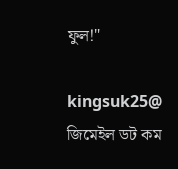ফুল!"

kingsuk25@ জিমেইল ডট কম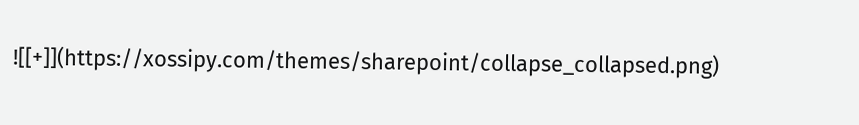![[+]](https://xossipy.com/themes/sharepoint/collapse_collapsed.png)